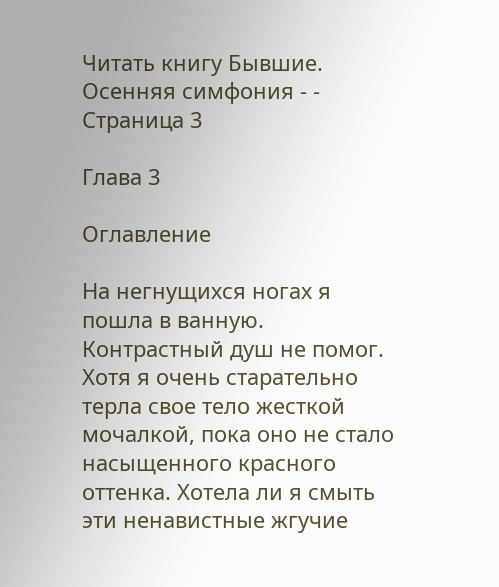Читать книгу Бывшие. Осенняя симфония - - Страница 3

Глава 3

Оглавление

На негнущихся ногах я пошла в ванную. Контрастный душ не помог. Хотя я очень старательно терла свое тело жесткой мочалкой, пока оно не стало насыщенного красного оттенка. Хотела ли я смыть эти ненавистные жгучие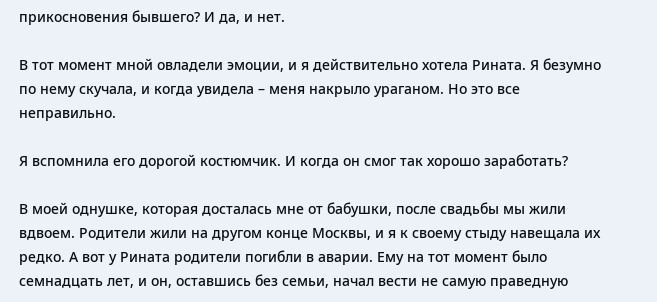прикосновения бывшего? И да, и нет.

В тот момент мной овладели эмоции, и я действительно хотела Рината. Я безумно по нему скучала, и когда увидела – меня накрыло ураганом. Но это все неправильно.

Я вспомнила его дорогой костюмчик. И когда он смог так хорошо заработать?

В моей однушке, которая досталась мне от бабушки, после свадьбы мы жили вдвоем. Родители жили на другом конце Москвы, и я к своему стыду навещала их редко. А вот у Рината родители погибли в аварии. Ему на тот момент было семнадцать лет, и он, оставшись без семьи, начал вести не самую праведную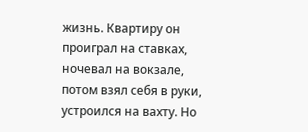жизнь. Квартиру он проиграл на ставках, ночевал на вокзале, потом взял себя в руки, устроился на вахту. Но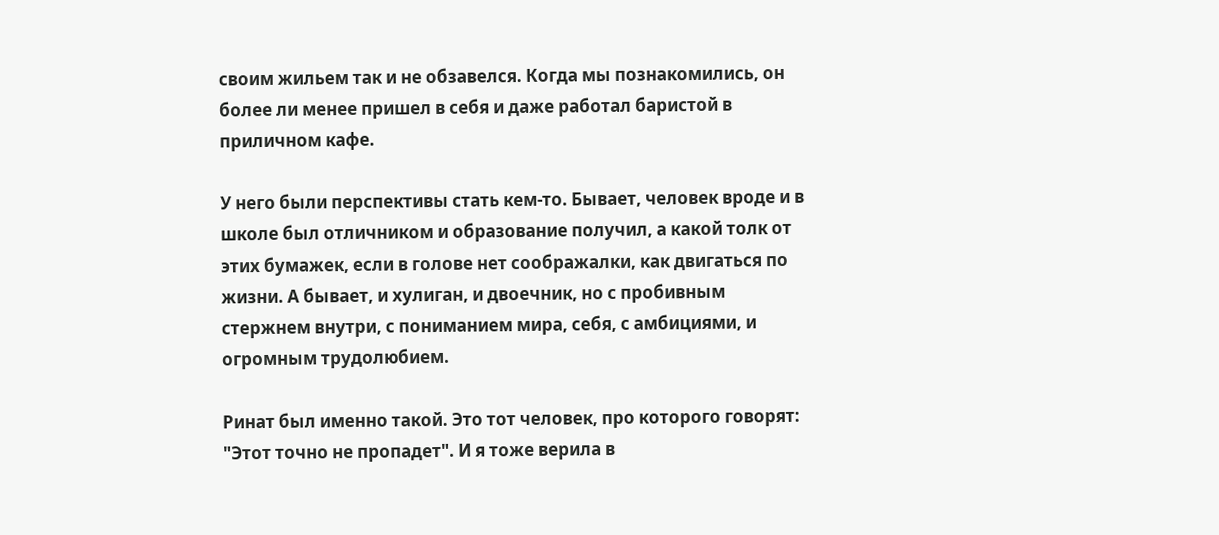своим жильем так и не обзавелся. Когда мы познакомились, он более ли менее пришел в себя и даже работал баристой в приличном кафе.

У него были перспективы стать кем-то. Бывает, человек вроде и в школе был отличником и образование получил, а какой толк от этих бумажек, если в голове нет соображалки, как двигаться по жизни. А бывает, и хулиган, и двоечник, но с пробивным стержнем внутри, с пониманием мира, себя, с амбициями, и огромным трудолюбием.

Ринат был именно такой. Это тот человек, про которого говорят: "Этот точно не пропадет". И я тоже верила в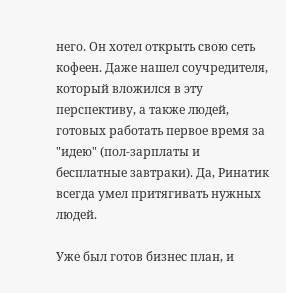него. Он хотел открыть свою сеть кофеен. Даже нашел соучредителя, который вложился в эту перспективу, а также людей, готовых работать первое время за "идею" (пол-зарплаты и бесплатные завтраки). Да, Ринатик всегда умел притягивать нужных людей.

Уже был готов бизнес план, и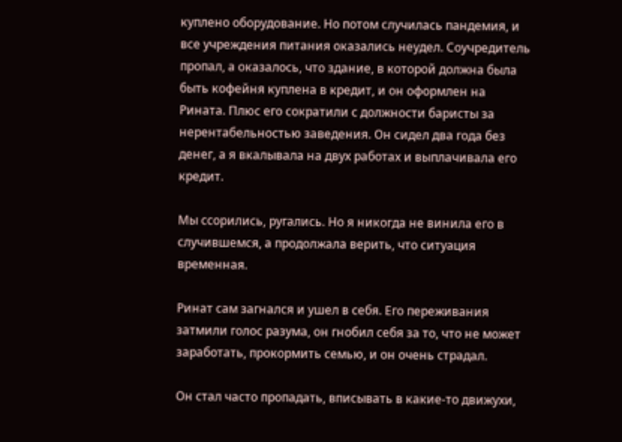куплено оборудование. Но потом случилась пандемия, и все учреждения питания оказались неудел. Соучредитель пропал, а оказалось, что здание, в которой должна была быть кофейня куплена в кредит, и он оформлен на Рината. Плюс его сократили с должности баристы за нерентабельностью заведения. Он сидел два года без денег, а я вкалывала на двух работах и выплачивала его кредит.

Мы ссорились, ругались. Но я никогда не винила его в случившемся, а продолжала верить, что ситуация временная.

Ринат сам загнался и ушел в себя. Его переживания затмили голос разума, он гнобил себя за то, что не может заработать, прокормить семью, и он очень страдал.

Он стал часто пропадать, вписывать в какие-то движухи,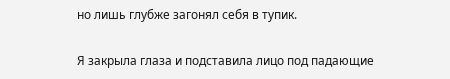но лишь глубже загонял себя в тупик.

Я закрыла глаза и подставила лицо под падающие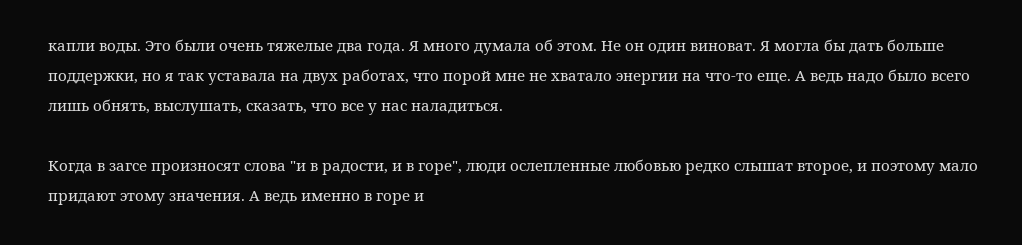капли воды. Это были очень тяжелые два года. Я много думала об этом. Не он один виноват. Я могла бы дать больше поддержки, но я так уставала на двух работах, что порой мне не хватало энергии на что-то еще. А ведь надо было всего лишь обнять, выслушать, сказать, что все у нас наладиться.

Когда в загсе произносят слова "и в радости, и в горе", люди ослепленные любовью редко слышат второе, и поэтому мало придают этому значения. А ведь именно в горе и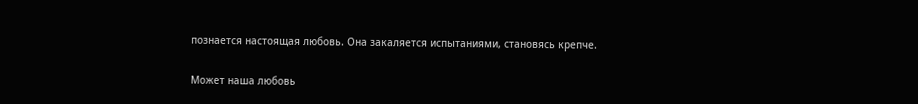познается настоящая любовь. Она закаляется испытаниями, становясь крепче.

Может наша любовь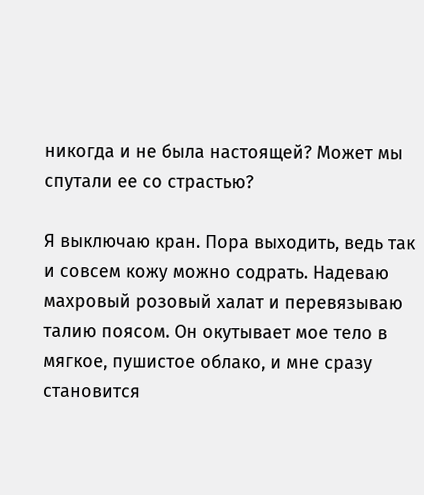никогда и не была настоящей? Может мы спутали ее со страстью?

Я выключаю кран. Пора выходить, ведь так и совсем кожу можно содрать. Надеваю махровый розовый халат и перевязываю талию поясом. Он окутывает мое тело в мягкое, пушистое облако, и мне сразу становится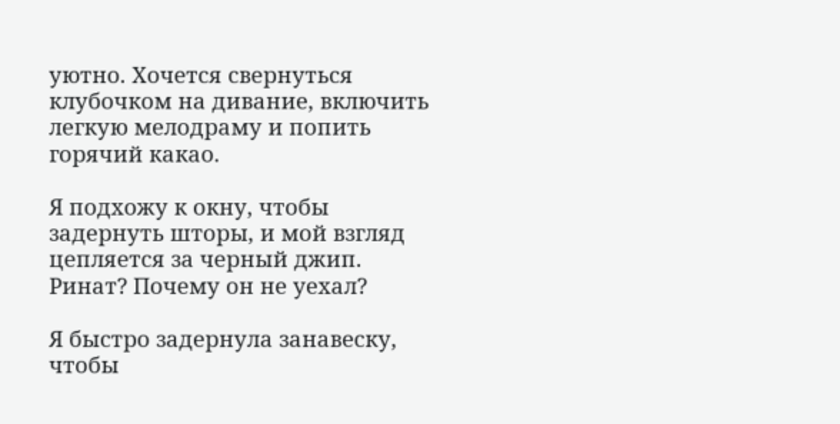уютно. Хочется свернуться клубочком на дивание, включить легкую мелодраму и попить горячий какао.

Я подхожу к окну, чтобы задернуть шторы, и мой взгляд цепляется за черный джип. Ринат? Почему он не уехал?

Я быстро задернула занавеску, чтобы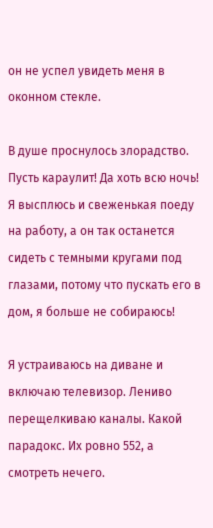он не успел увидеть меня в оконном стекле.

В душе проснулось злорадство. Пусть караулит! Да хоть всю ночь! Я высплюсь и свеженькая поеду на работу, а он так останется сидеть с темными кругами под глазами, потому что пускать его в дом, я больше не собираюсь!

Я устраиваюсь на диване и включаю телевизор. Лениво перещелкиваю каналы. Какой парадокс. Их ровно 552, а смотреть нечего.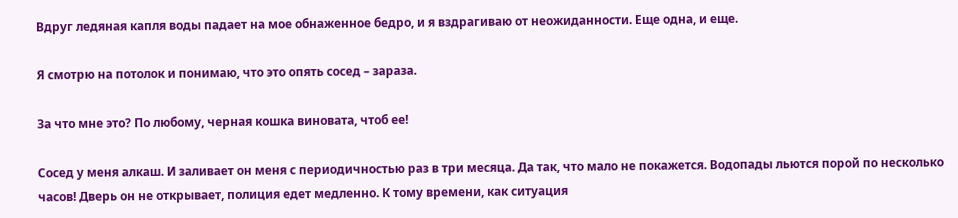Вдруг ледяная капля воды падает на мое обнаженное бедро, и я вздрагиваю от неожиданности. Еще одна, и еще.

Я смотрю на потолок и понимаю, что это опять сосед – зараза.

За что мне это? По любому, черная кошка виновата, чтоб ее!

Сосед у меня алкаш. И заливает он меня с периодичностью раз в три месяца. Да так, что мало не покажется. Водопады льются порой по несколько часов! Дверь он не открывает, полиция едет медленно. К тому времени, как ситуация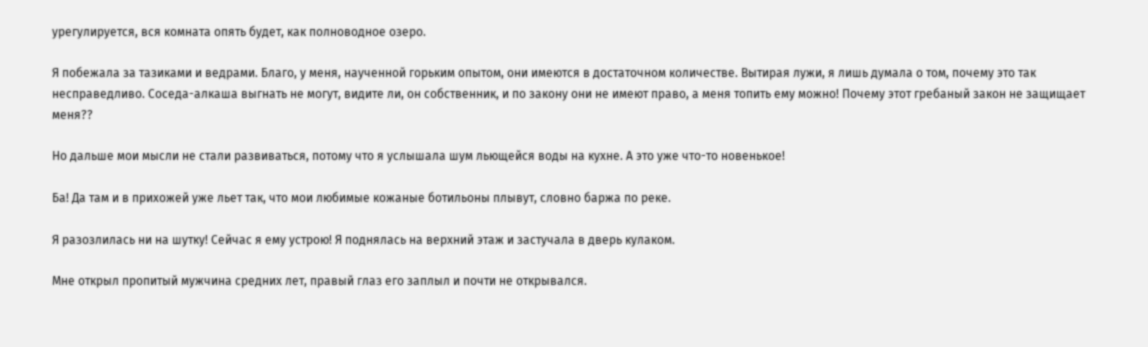урегулируется, вся комната опять будет, как полноводное озеро.

Я побежала за тазиками и ведрами. Благо, у меня, наученной горьким опытом, они имеются в достаточном количестве. Вытирая лужи, я лишь думала о том, почему это так несправедливо. Соседа-алкаша выгнать не могут, видите ли, он собственник, и по закону они не имеют право, а меня топить ему можно! Почему этот гребаный закон не защищает меня??

Но дальше мои мысли не стали развиваться, потому что я услышала шум льющейся воды на кухне. А это уже что-то новенькое!

Ба! Да там и в прихожей уже льет так, что мои любимые кожаные ботильоны плывут, словно баржа по реке.

Я разозлилась ни на шутку! Сейчас я ему устрою! Я поднялась на верхний этаж и застучала в дверь кулаком.

Мне открыл пропитый мужчина средних лет, правый глаз его заплыл и почти не открывался.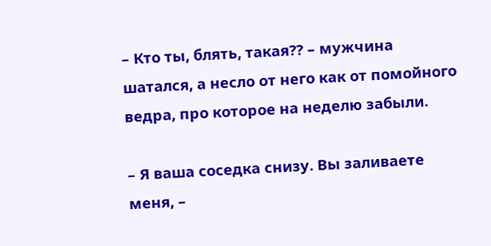– Кто ты, блять, такая?? – мужчина шатался, а несло от него как от помойного ведра, про которое на неделю забыли.

– Я ваша соседка снизу. Вы заливаете меня, –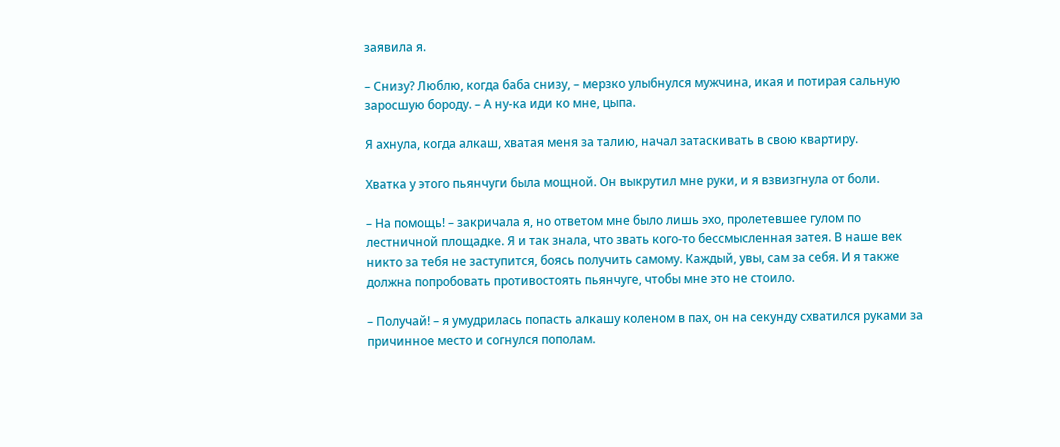заявила я.

– Снизу? Люблю, когда баба снизу, – мерзко улыбнулся мужчина, икая и потирая сальную заросшую бороду. – А ну-ка иди ко мне, цыпа.

Я ахнула, когда алкаш, хватая меня за талию, начал затаскивать в свою квартиру.

Хватка у этого пьянчуги была мощной. Он выкрутил мне руки, и я взвизгнула от боли.

– На помощь! – закричала я, но ответом мне было лишь эхо, пролетевшее гулом по лестничной площадке. Я и так знала, что звать кого-то бессмысленная затея. В наше век никто за тебя не заступится, боясь получить самому. Каждый, увы, сам за себя. И я также должна попробовать противостоять пьянчуге, чтобы мне это не стоило.

– Получай! – я умудрилась попасть алкашу коленом в пах, он на секунду схватился руками за причинное место и согнулся пополам.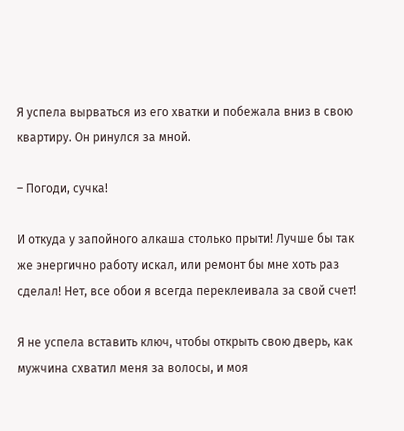Я успела вырваться из его хватки и побежала вниз в свою квартиру. Он ринулся за мной.

– Погоди, сучка!

И откуда у запойного алкаша столько прыти! Лучше бы так же энергично работу искал, или ремонт бы мне хоть раз сделал! Нет, все обои я всегда переклеивала за свой счет!

Я не успела вставить ключ, чтобы открыть свою дверь, как мужчина схватил меня за волосы, и моя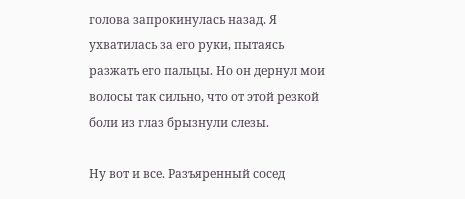голова запрокинулась назад. Я ухватилась за его руки, пытаясь разжать его пальцы. Но он дернул мои волосы так сильно, что от этой резкой боли из глаз брызнули слезы.

Ну вот и все. Разъяренный сосед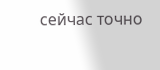сейчас точно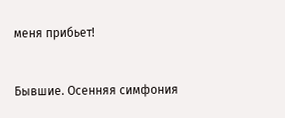меня прибьет!


Бывшие. Осенняя симфония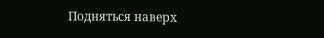Подняться наверх